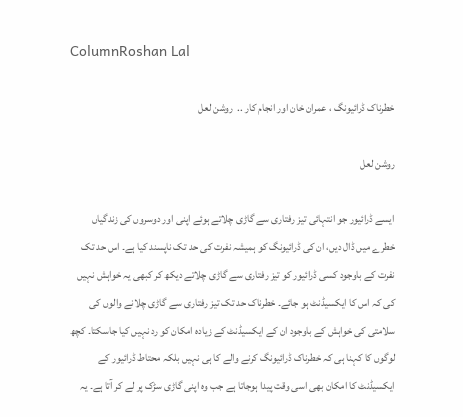ColumnRoshan Lal

خطرناک ڈرائیونگ ، عمران خان اور انجام کار ..  روشن لعل

روشن لعل

ایسے ڈرائیور جو انتہائی تیز رفتاری سے گاڑی چلاتے ہوئے اپنی اور دوسروں کی زندگیاں خطرے میں ڈال دیں، ان کی ڈرائیونگ کو ہمیشہ نفرت کی حد تک ناپسند کیا ہے۔ اس حد تک نفرت کے باوجود کسی ڈرائیور کو تیز رفتاری سے گاڑی چلاتے دیکھ کر کبھی یہ خواہش نہیں کی کہ اس کا ایکسیڈنٹ ہو جائے۔ خطرناک حد تک تیز رفتاری سے گاڑی چلانے والوں کی سلامتی کی خواہش کے باوجود ان کے ایکسیڈنٹ کے زیادہ امکان کو رد نہیں کیا جاسکتا۔ کچھ لوگوں کا کہنا ہی کہ خطرناک ڈرائیونگ کرنے والے کا ہی نہیں بلکہ محتاط ڈرائیور کے ایکسیڈنٹ کا امکان بھی اسی وقت پیدا ہوجاتا ہے جب وہ اپنی گاڑی سڑک پر لے کر آتا ہے۔ یہ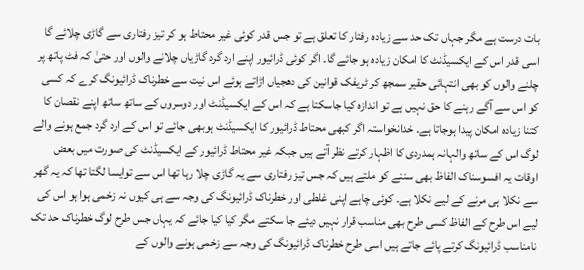بات درست ہے مگر جہاں تک حد سے زیادہ رفتار کا تعلق ہے تو جس قدر کوئی غیر محتاط ہو کر تیز رفتاری سے گاڑی چلائے گا اسی قدر اس کے ایکسیڈنٹ کا امکان زیادہ ہو جائے گا۔ اگر کوئی ڈرائیور اپنے ارد گرد گاڑیاں چلانے والوں اور حتیٰ کہ فٹ پاتھ پر چلنے والوں کو بھی انتہائی حقیر سمجھ کر ٹریفک قوانین کی دھجیاں اڑاتے ہوئے اس نیت سے خطرناک ڈرائیونگ کرے کہ کسی کو اس سے آگے رہنے کا حق نہیں ہے تو اندازہ کیا جاسکتا ہے کہ اس کے ایکسیڈنٹ اور دوسروں کے ساتھ ساتھ اپنے نقصان کا کتنا زیادہ امکان پیدا ہوجاتا ہے۔ خدانخواستہ اگر کبھی محتاط ڈرائیور کا ایکسیڈنٹ ہوبھی جائے تو اس کے ارد گرد جمع ہونے والے لوگ اس کے ساتھ والہانہ ہمدردی کا اظہار کرتے نظر آتے ہیں جبکہ غیر محتاط ڈرائیور کے ایکسیڈنٹ کی صورت میں بعض اوقات یہ افسوسناک الفاظ بھی سننے کو ملتے ہیں کہ جس تیز رفتاری سے یہ گاڑی چلا رہا تھا اس سے توایسا لگتا تھا کہ یہ گھر سے نکلا ہی مرنے کے لیے نکلا ہے۔ کوئی چاہے اپنی غلطی اور خطرناک ڈرائیونگ کی وجہ سے ہی کیوں نہ زخمی ہوا ہو اس کی لیے اس طرح کے الفاظ کسی طرح بھی مناسب قرار نہیں دیئے جا سکتے مگر کیا کیا جائے کہ یہاں جس طرح لوگ خطرناک حد تک نامناسب ڈرائیونگ کرتے پائے جاتے ہیں اسی طرح خطرناک ڈرائیونگ کی وجہ سے زخمی ہونے والوں کے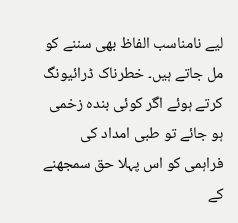لیے نامناسب الفاظ بھی سننے کو مل جاتے ہیں۔ خطرناک ڈرائیونگ کرتے ہوئے اگر کوئی بندہ زخمی ہو جائے تو طبی امداد کی فراہمی کو اس پہلا حق سمجھنے کے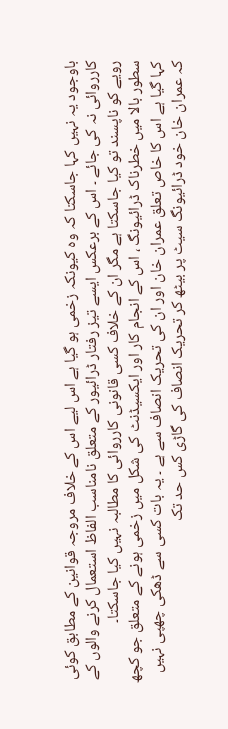باوجود یہ نہیں کہا جاسکتا کہ وہ کیونکہ زخمی ہو گیا ہے اس لیے اس کے خلاف مروجہ قوانین کے مطابق کوئی کارروائی نہ کی جائے ۔ اس کے برعکس ایسے تیز رفتار ڈرائیور کے متعلق نامناسب الفاظ استعمال کرنے والوں کے رویے کو ناپسند تو کیا جاسکتا ہے مگر ان کے خلاف کسی قانونی کارروائی کا مطالبہ نہیں کیا جاسکتا۔
سطور بالا میں خطرناک ڈرائیونگ ، اس کے انجام کار اور ایکسیڈنٹ کی شکل میں زخمی ہونے کے متعلق جو کچھ کہا گیا ہے اس کا خاص تعلق عمران خان اور ان کی تحریک انصاف سے ہے ۔ یہ بات کسی سے ڈھکی چھپی نہیں کہ عمران خان خود ڈرائیونگ سیٹ پر بیٹھ کر تحریک انصاف کی گاڑی کس حد تک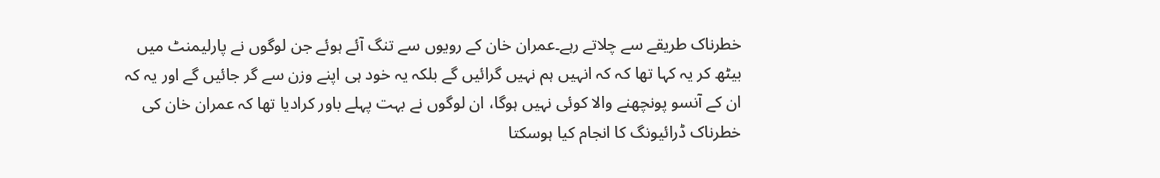خطرناک طریقے سے چلاتے رہے۔عمران خان کے رویوں سے تنگ آئے ہوئے جن لوگوں نے پارلیمنٹ میں بیٹھ کر یہ کہا تھا کہ کہ انہیں ہم نہیں گرائیں گے بلکہ یہ خود ہی اپنے وزن سے گر جائیں گے اور یہ کہ ان کے آنسو پونچھنے والا کوئی نہیں ہوگا، ان لوگوں نے بہت پہلے باور کرادیا تھا کہ عمران خان کی خطرناک ڈرائیونگ کا انجام کیا ہوسکتا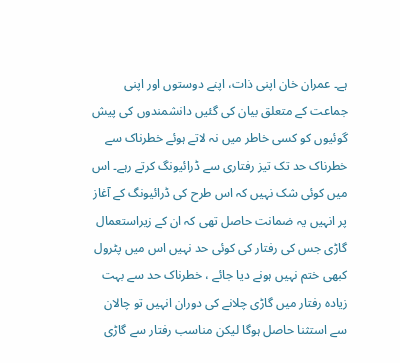ہے۔ عمران خان اپنی ذات، اپنے دوستوں اور اپنی جماعت کے متعلق بیان کی گئیں دانشمندوں کی پیش گوئیوں کو کسی خاطر میں نہ لاتے ہوئے خطرناک سے خطرناک حد تک تیز رفتاری سے ڈرائیونگ کرتے رہے۔ اس میں کوئی شک نہیں کہ اس طرح کی ڈرائیونگ کے آغاز پر انہیں یہ ضمانت حاصل تھی کہ ان کے زیراستعمال گاڑی جس کی رفتار کی کوئی حد نہیں اس میں پٹرول کبھی ختم نہیں ہونے دیا جائے ، خطرناک حد سے بہت زیادہ رفتار میں گاڑی چلانے کی دوران انہیں تو چالان سے استثنا حاصل ہوگا لیکن مناسب رفتار سے گاڑی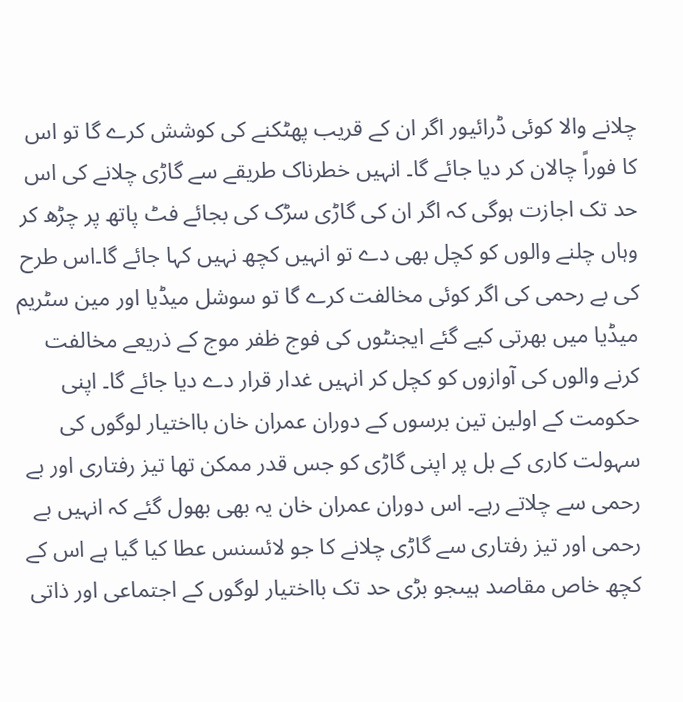چلانے والا کوئی ڈرائیور اگر ان کے قریب پھٹکنے کی کوشش کرے گا تو اس کا فوراً چالان کر دیا جائے گا۔ انہیں خطرناک طریقے سے گاڑی چلانے کی اس حد تک اجازت ہوگی کہ اگر ان کی گاڑی سڑک کی بجائے فٹ پاتھ پر چڑھ کر وہاں چلنے والوں کو کچل بھی دے تو انہیں کچھ نہیں کہا جائے گا۔اس طرح کی بے رحمی کی اگر کوئی مخالفت کرے گا تو سوشل میڈیا اور مین سٹریم میڈیا میں بھرتی کیے گئے ایجنٹوں کی فوج ظفر موج کے ذریعے مخالفت کرنے والوں کی آوازوں کو کچل کر انہیں غدار قرار دے دیا جائے گا۔ اپنی حکومت کے اولین تین برسوں کے دوران عمران خان بااختیار لوگوں کی سہولت کاری کے بل پر اپنی گاڑی کو جس قدر ممکن تھا تیز رفتاری اور بے رحمی سے چلاتے رہے۔ اس دوران عمران خان یہ بھی بھول گئے کہ انہیں بے رحمی اور تیز رفتاری سے گاڑی چلانے کا جو لائسنس عطا کیا گیا ہے اس کے کچھ خاص مقاصد ہیںجو بڑی حد تک بااختیار لوگوں کے اجتماعی اور ذاتی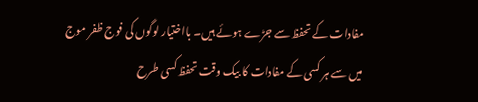مفادات کے تحفظ سے جڑے ہوئے ہیں۔ بااختیار لوگوں کی فوج ظفر موج میں سے ہر کسی کے مفادات کا بیک وقت تحفظ کسی طرح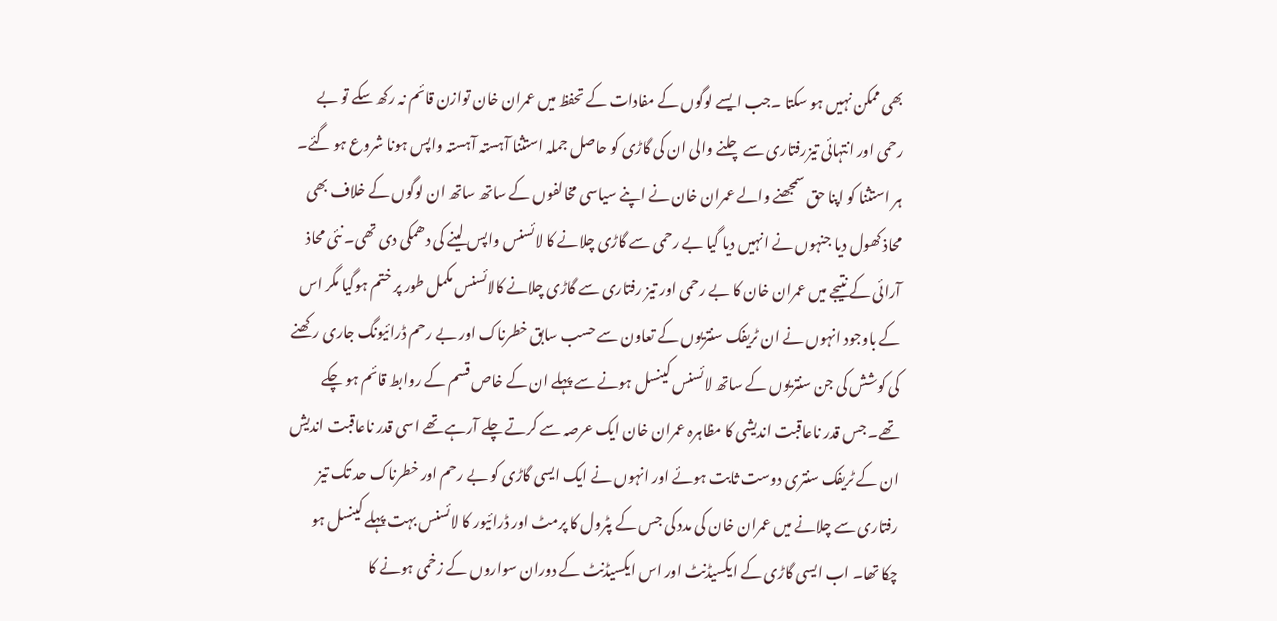بھی ممکن نہیں ہو سکتا ۔جب ایسے لوگوں کے مفادات کے تحفظ میں عمران خان توازن قائم نہ رکھ سکے تو بے رحمی اور انتہائی تیزرفتاری سے چلنے والی ان کی گاڑی کو حاصل جملہ استثنا آہستہ آہستہ واپس ہونا شروع ہو گئے۔ ہر استثنا کو اپنا حق سمجھنے والے عمران خان نے اپنے سیاسی مخالفوں کے ساتھ ساتھ ان لوگوں کے خلاف بھی محاذ کھول دیا جنہوں نے انہیں دیا گیا بے رحمی سے گاڑی چلانے کا لائسنس واپس لینے کی دھمکی دی تھی۔ نئی محاذ آرائی کے نتیجے میں عمران خان کا بے رحمی اور تیز رفتاری سے گاڑی چلانے کالائسنس مکمل طور پر ختم ہوگیا مگر اس کے باوجود انہوں نے ان ٹریفک سنتریوں کے تعاون سے حسب سابق خطرناک اور بے رحم ڈرائیونگ جاری رکھنے کی کوشش کی جن سنتریوں کے ساتھ لائسنس کینسل ہونے سے پہلے ان کے خاص قسم کے روابط قائم ہو چکے تھے۔ جس قدر ناعاقبت اندیشی کا مظاہرہ عمران خان ایک عرصہ سے کرتے چلے آرہے تھے اسی قدر ناعاقبت اندیش ان کے ٹریفک سنتری دوست ثابت ہوئے اور انہوں نے ایک ایسی گاڑی کو بے رحم اور خطرناک حد تک تیز رفتاری سے چلانے میں عمران خان کی مدد کی جس کے پٹرول کا پرمٹ اور ڈرائیور کا لائسنس بہت پہلے کینسل ہو چکا تھا۔ اب ایسی گاڑی کے ایکسیڈنٹ اور اس ایکسیڈنٹ کے دوران سواروں کے زخمی ہونے کا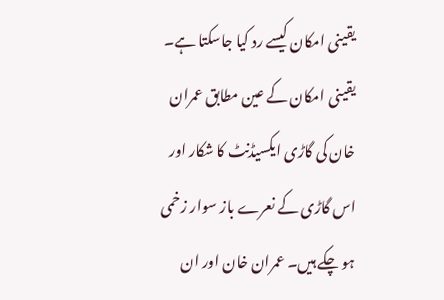یقینی امکان کیسے رد کیا جاسکتا ہے۔ یقینی امکان کے عین مطابق عمران خان کی گاڑی ایکسیڈنٹ کا شکار اور اس گاڑی کے نعرے باز سوار زخمی ہو چکے ہیں۔ عمران خان اور ان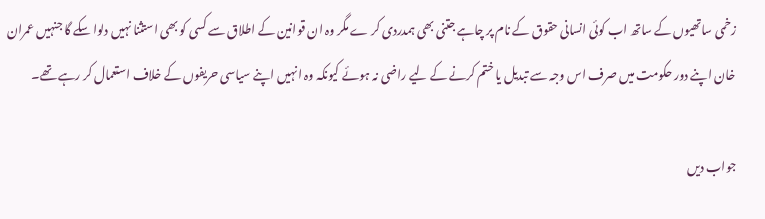زخمی ساتھیوں کے ساتھ اب کوئی انسانی حقوق کے نام پر چاہے جتنی بھی ہمدردی کر ے مگر وہ ان قوانین کے اطلاق سے کسی کو بھی استثنا نہیں دلوا سکے گا جنہیں عمران خان اپنے دور حکومت میں صرف اس وجہ سے تبدیل یا ختم کرنے کے لیے راضی نہ ہوئے کیونکہ وہ انہیں اپنے سیاسی حریفوں کے خلاف استعمال کر رہے تھے۔

جواب دیں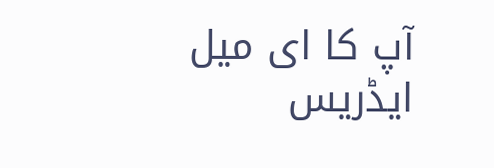آپ کا ای میل ایڈریس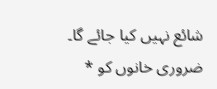شائع نہیں کیا جائے گا۔ ضروری خانوں کو *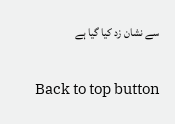سے نشان زد کیا گیا ہے

Back to top button